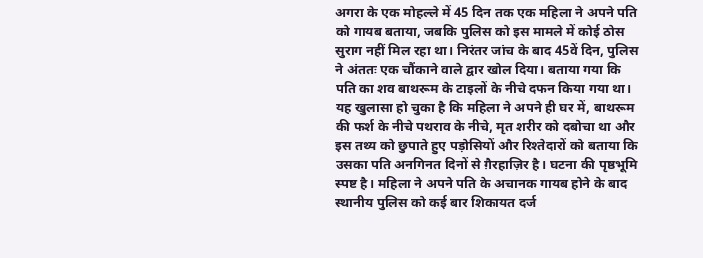अगरा के एक मोहल्ले में 45 दिन तक एक महिला ने अपने पति को गायब बताया, जबकि पुलिस को इस मामले में कोई ठोस सुराग नहीं मिल रहा था। निरंतर जांच के बाद 45वें दिन, पुलिस ने अंततः एक चौंकाने वाले द्वार खोल दिया। बताया गया कि पति का शव बाथरूम के टाइलों के नीचे दफन किया गया था। यह खुलासा हो चुका है कि महिला ने अपने ही घर में, बाथरूम की फर्श के नीचे पथराव के नीचे, मृत शरीर को दबोचा था और इस तथ्य को छुपाते हुए पड़ोसियों और रिश्तेदारों को बताया कि उसका पति अनगिनत दिनों से ग़ैरहाज़िर है। घटना की पृष्ठभूमि स्पष्ट है। महिला ने अपने पति के अचानक गायब होने के बाद स्थानीय पुलिस को कई बार शिकायत दर्ज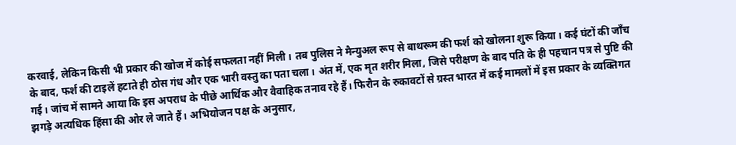करवाई, लेकिन किसी भी प्रकार की खोज में कोई सफलता नहीं मिली। तब पुलिस ने मैन्युअल रूप से बाथरूम की फर्श को खोलना शुरू किया। कई घंटों की जाँच के बाद, फर्श की टाइलें हटाते ही ठोस गंध और एक भारी वस्तु का पता चला। अंत में, एक मृत शरीर मिला, जिसे परीक्षण के बाद पति के ही पहचान पत्र से पुष्टि की गई। जांच में सामने आया कि इस अपराध के पीछे आर्थिक और वैवाहिक तनाव रहे हैं। फिरौन के रुकावटों से ग्रस्त भारत में कई मामलों में इस प्रकार के व्यक्तिगत झगड़े अत्यधिक हिंसा की ओर ले जाते हैं। अभियोजन पक्ष के अनुसार,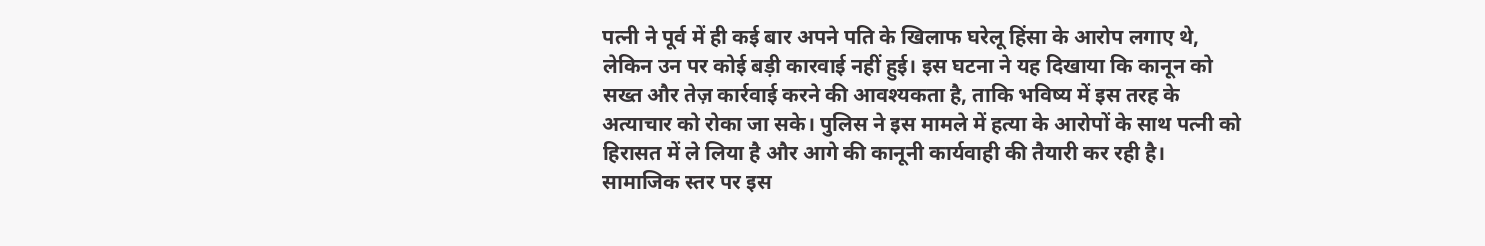पत्नी ने पूर्व में ही कई बार अपने पति के खिलाफ घरेलू हिंसा के आरोप लगाए थे, लेकिन उन पर कोई बड़ी कारवाई नहीं हुई। इस घटना ने यह दिखाया कि कानून को सख्त और तेज़ कार्रवाई करने की आवश्यकता है, ताकि भविष्य में इस तरह के अत्याचार को रोका जा सके। पुलिस ने इस मामले में हत्या के आरोपों के साथ पत्नी को हिरासत में ले लिया है और आगे की कानूनी कार्यवाही की तैयारी कर रही है। सामाजिक स्तर पर इस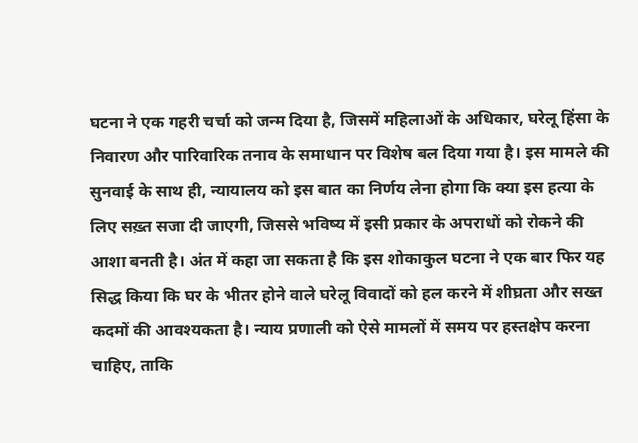घटना ने एक गहरी चर्चा को जन्म दिया है, जिसमें महिलाओं के अधिकार, घरेलू हिंसा के निवारण और पारिवारिक तनाव के समाधान पर विशेष बल दिया गया है। इस मामले की सुनवाई के साथ ही, न्यायालय को इस बात का निर्णय लेना होगा कि क्या इस हत्या के लिए सख़्त सजा दी जाएगी, जिससे भविष्य में इसी प्रकार के अपराधों को रोकने की आशा बनती है। अंत में कहा जा सकता है कि इस शोकाकुल घटना ने एक बार फिर यह सिद्ध किया कि घर के भीतर होने वाले घरेलू विवादों को हल करने में शीघ्रता और सख्त कदमों की आवश्यकता है। न्याय प्रणाली को ऐसे मामलों में समय पर हस्तक्षेप करना चाहिए, ताकि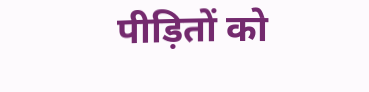पीड़ितों को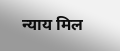न्याय मिल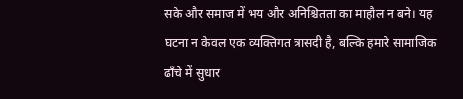सके और समाज में भय और अनिश्चितता का माहौल न बने। यह घटना न केवल एक व्यक्तिगत त्रासदी है, बल्कि हमारे सामाजिक ढाँचे में सुधार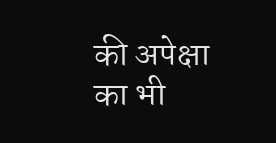की अपेक्षा का भी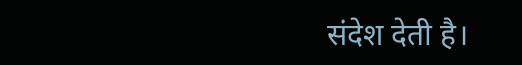संदेश देती है।